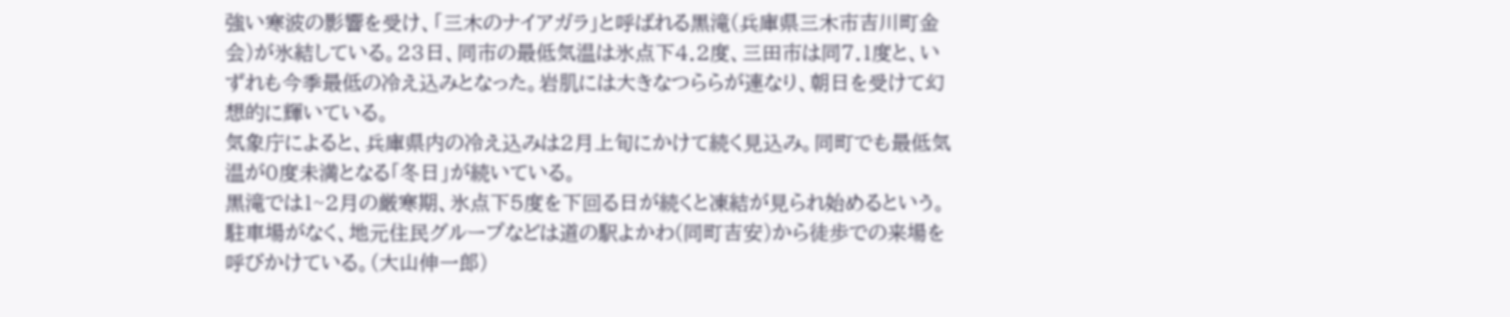強い寒波の影響を受け、「三木のナイアガラ」と呼ばれる黒滝(兵庫県三木市吉川町金会)が氷結している。23日、同市の最低気温は氷点下4.2度、三田市は同7.1度と、いずれも今季最低の冷え込みとなった。岩肌には大きなつららが連なり、朝日を受けて幻想的に輝いている。
気象庁によると、兵庫県内の冷え込みは2月上旬にかけて続く見込み。同町でも最低気温が0度未満となる「冬日」が続いている。
黒滝では1~2月の厳寒期、氷点下5度を下回る日が続くと凍結が見られ始めるという。駐車場がなく、地元住民グループなどは道の駅よかわ(同町吉安)から徒歩での来場を呼びかけている。(大山伸一郎)